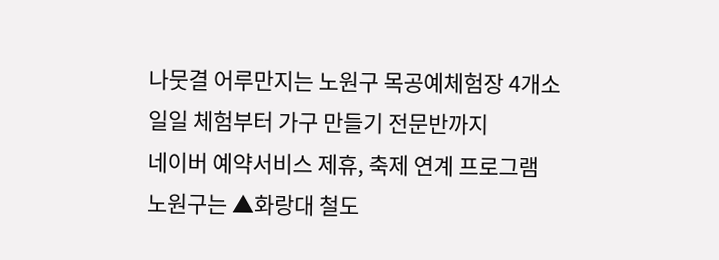나뭇결 어루만지는 노원구 목공예체험장 4개소
일일 체험부터 가구 만들기 전문반까지
네이버 예약서비스 제휴, 축제 연계 프로그램
노원구는 ▲화랑대 철도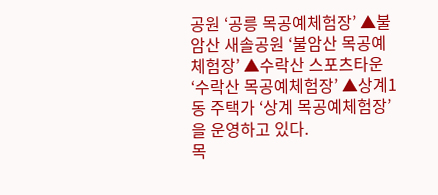공원 ‘공릉 목공예체험장’ ▲불암산 새솔공원 ‘불암산 목공예체험장’ ▲수락산 스포츠타운 ‘수락산 목공예체험장’ ▲상계1동 주택가 ‘상계 목공예체험장’을 운영하고 있다.
목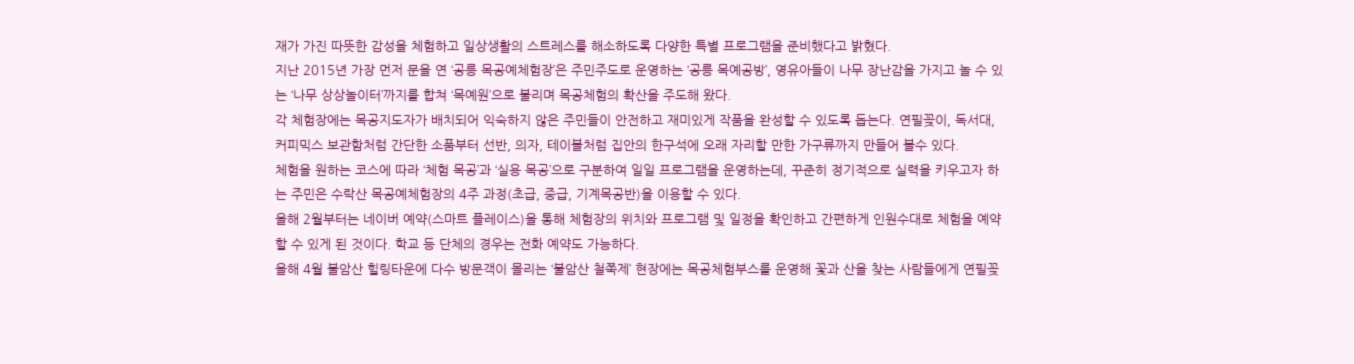재가 가진 따뜻한 감성을 체험하고 일상생활의 스트레스를 해소하도록 다양한 특별 프로그램을 준비했다고 밝혔다.
지난 2015년 가장 먼저 문을 연 ‘공릉 목공예체험장’은 주민주도로 운영하는 ‘공릉 목예공방’, 영유아들이 나무 장난감을 가지고 놀 수 있는 ‘나무 상상놀이터’까지를 합쳐 ‘목예원’으로 불리며 목공체험의 확산을 주도해 왔다.
각 체험장에는 목공지도자가 배치되어 익숙하지 않은 주민들이 안전하고 재미있게 작품을 완성할 수 있도록 돕는다. 연필꽂이, 독서대, 커피믹스 보관함처럼 간단한 소품부터 선반, 의자, 테이블처럼 집안의 한구석에 오래 자리할 만한 가구류까지 만들어 볼수 있다.
체험을 원하는 코스에 따라 ‘체험 목공’과 ‘실용 목공’으로 구분하여 일일 프로그램을 운영하는데, 꾸준히 정기적으로 실력을 키우고자 하는 주민은 수락산 목공예체험장의 4주 과정(초급, 중급, 기계목공반)을 이용할 수 있다.
올해 2월부터는 네이버 예약(스마트 플레이스)을 통해 체험장의 위치와 프로그램 및 일정을 확인하고 간편하게 인원수대로 체험을 예약할 수 있게 된 것이다. 학교 등 단체의 경우는 전화 예약도 가능하다.
올해 4월 불암산 힐링타운에 다수 방문객이 몰리는 ‘불암산 철쭉제’ 현장에는 목공체험부스를 운영해 꽃과 산을 찾는 사람들에게 연필꽂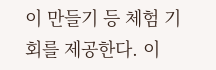이 만들기 등 체험 기회를 제공한다. 이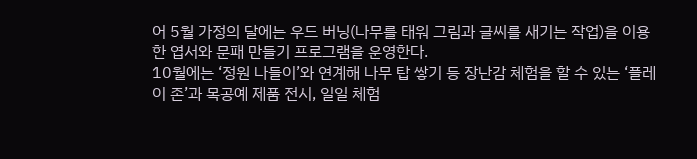어 5월 가정의 달에는 우드 버닝(나무를 태워 그림과 글씨를 새기는 작업)을 이용한 엽서와 문패 만들기 프로그램을 운영한다.
10월에는 ‘정원 나들이’와 연계해 나무 탑 쌓기 등 장난감 체험을 할 수 있는 ‘플레이 존’과 목공예 제품 전시, 일일 체험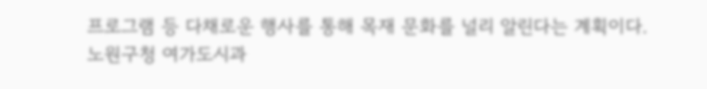프로그램 등 다채로운 행사를 통해 목재 문화를 널리 알린다는 계획이다.
노원구청 여가도시과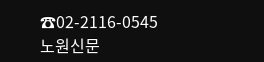☎02-2116-0545
노원신문